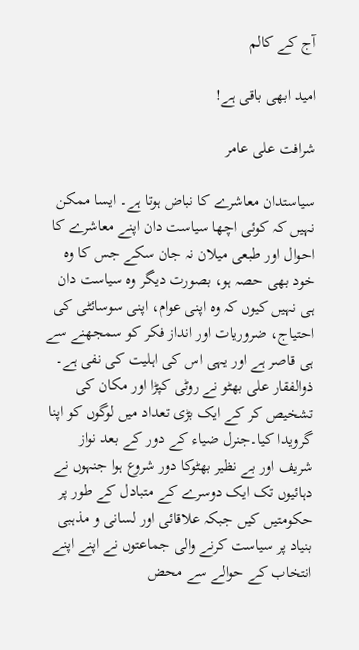آج کے کالم

امید ابھی باقی ہے!

شرافت علی عامر

سیاستدان معاشرے کا نباض ہوتا ہے۔ ایسا ممکن نہیں کہ کوئی اچھا سیاست دان اپنے معاشرے کا احوال اور طبعی میلان نہ جان سکے جس کا وہ خود بھی حصہ ہو، بصورت دیگر وہ سیاست دان ہی نہیں کیوں کہ وہ اپنی عوام، اپنی سوسائٹی کی احتیاج، ضروریات اور انداز فکر کو سمجھنے سے ہی قاصر ہے اور یہی اس کی اہلیت کی نفی ہے۔ ذوالفقار علی بھٹو نے روٹی کپڑا اور مکان کی تشخیص کر کے ایک بڑی تعداد میں لوگوں کو اپنا گرویدا کیا۔جنرل ضیاء کے دور کے بعد نواز شریف اور بے نظیر بھٹوکا دور شروع ہوا جنہوں نے دہائیوں تک ایک دوسرے کے متبادل کے طور پر حکومتیں کیں جبکہ علاقائی اور لسانی و مذہبی بنیاد پر سیاست کرنے والی جماعتوں نے اپنے اپنے انتخاب کے حوالے سے محض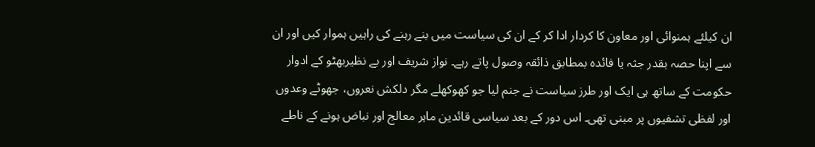ان کیلئے ہمنوائی اور معاون کا کردار ادا کر کے ان کی سیاست میں بنے رہنے کی راہیں ہموار کیں اور ان سے اپنا حصہ بقدر جثہ یا فائدہ بمطابق ذائقہ وصول پاتے رہے۔ نواز شریف اور بے نظیربھٹو کے ادوار حکومت کے ساتھ ہی ایک اور طرز سیاست نے جنم لیا جو کھوکھلے مگر دلکش نعروں، جھوٹے وعدوں اور لفظی تشفیوں پر مبنی تھی۔ اس دور کے بعد سیاسی قائدین ماہر معالج اور نباض ہونے کے ناطے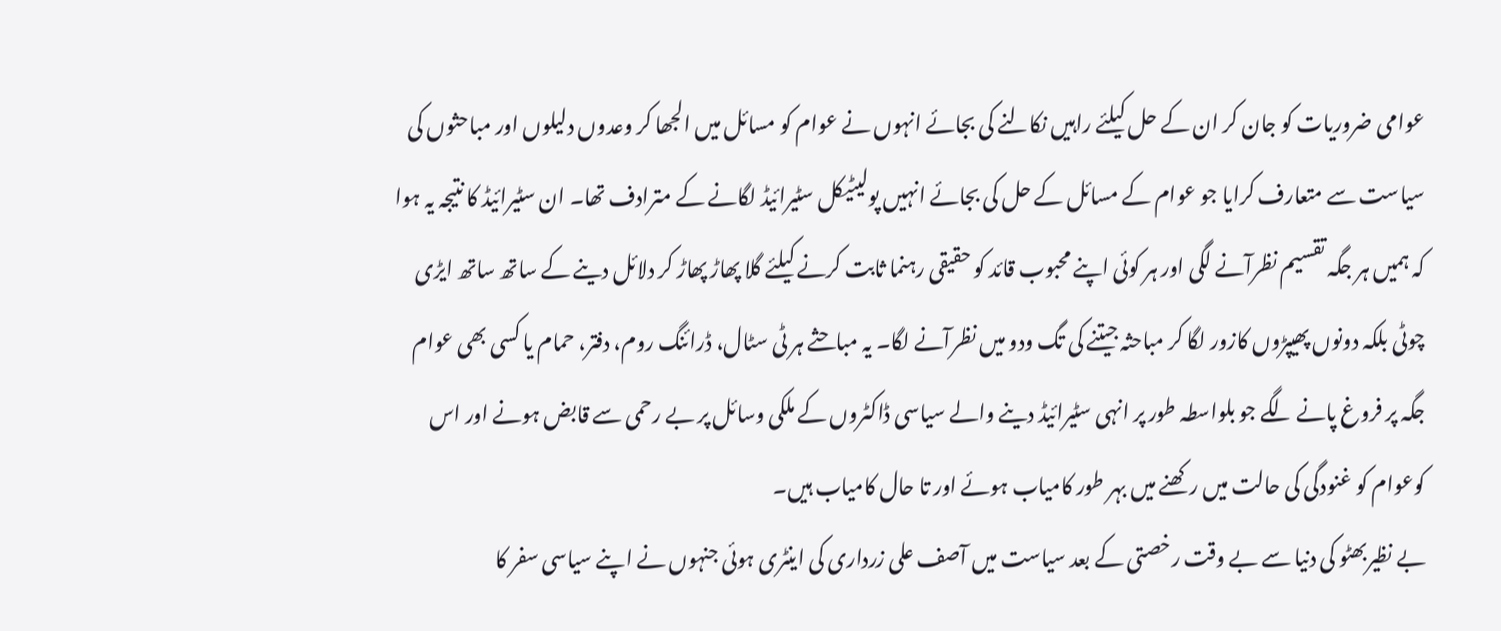عوامی ضروریات کو جان کر ان کے حل کیلئے راہیں نکالنے کی بجائے انہوں نے عوام کو مسائل میں الجھا کر وعدوں دلیلوں اور مباحثوں کی سیاست سے متعارف کرایا جو عوام کے مسائل کے حل کی بجائے انہیں پولیٹیکل سٹیرائیڈ لگانے کے مترادف تھا۔ ان سٹیرائیڈ کا نتیجہ یہ ہوا کہ ہمیں ہر جگہ تقسیم نظرآنے لگی اور ہر کوئی اپنے محبوب قائد کو حقیقی رہنما ثابت کرنے کیلئے گلا پھاڑ پھاڑ کر دلائل دینے کے ساتھ ساتھ ایڑی چوٹی بلکہ دونوں پھیپڑوں کازور لگا کر مباحثہ جیتنے کی تگ ودو میں نظرآنے لگا۔ یہ مباحثے ہر ٹی سٹال، ڈرائنگ روم، دفتر، حمام یا کسی بھی عوام جگہ پر فروغ پانے لگے جو بلواسطہ طور پر انہی سٹیرائیڈ دینے والے سیاسی ڈاکٹروں کے ملکی وسائل پر بے رحمی سے قابض ہونے اور اس کوعوام کو غنودگی کی حالت میں رکھنے میں بہر طور کامیاب ہوئے اور تا حال کامیاب ہیں۔
بے نظیربھٹو کی دنیا سے بے وقت رخصتی کے بعد سیاست میں آصف علی زرداری کی اینٹری ہوئی جنہوں نے اپنے سیاسی سفر کا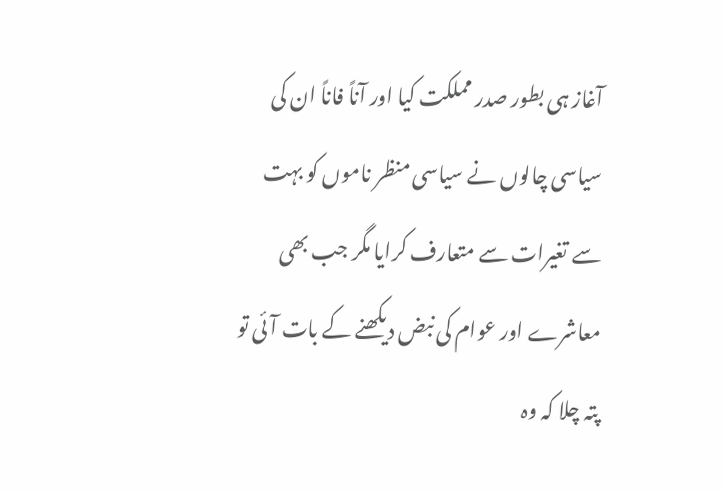آغاز ہی بطور صدر مملکت کیا اور آناً فاناً ان کی سیاسی چالوں نے سیاسی منظر ناموں کو بہت سے تغیرات سے متعارف کرایا مگر جب بھی معاشرے اور عوام کی نبض دیکھنے کے بات آئی تو پتہ چلا کہ وہ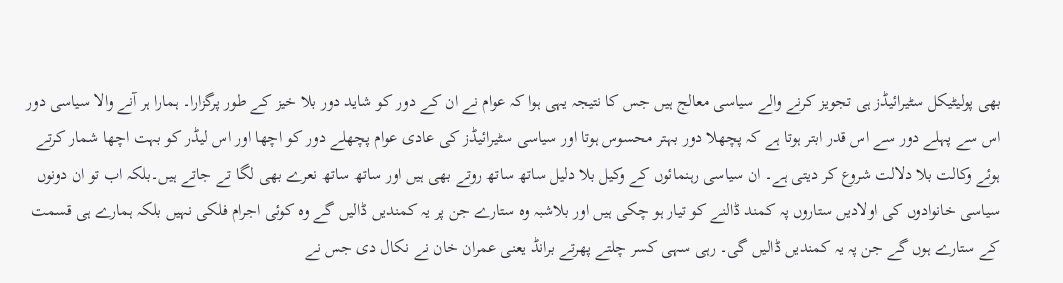بھی پولیٹیکل سٹیرائیڈز ہی تجویز کرنے والے سیاسی معالج ہیں جس کا نتیجہ یہی ہوا کہ عوام نے ان کے دور کو شاید دور بلا خیز کے طور پرگزارا۔ ہمارا ہر آنے والا سیاسی دور اس سے پہلے دور سے اس قدر ابتر ہوتا ہے کہ پچھلا دور بہتر محسوس ہوتا اور سیاسی سٹیرائیڈز کی عادی عوام پچھلے دور کو اچھا اور اس لیڈر کو بہت اچھا شمار کرتے ہوئے وکالت بلا دلالت شروع کر دیتی ہے۔ ان سیاسی رہنمائوں کے وکیل بلا دلیل ساتھ ساتھ روتے بھی ہیں اور ساتھ ساتھ نعرے بھی لگا تے جاتے ہیں۔بلکہ اب تو ان دونوں سیاسی خانوادوں کی اولادیں ستاروں پہ کمند ڈالنے کو تیار ہو چکی ہیں اور بلاشبہ وہ ستارے جن پر یہ کمندیں ڈالیں گے وہ کوئی اجرام فلکی نہیں بلکہ ہمارے ہی قسمت کے ستارے ہوں گے جن پہ یہ کمندیں ڈالیں گی۔ رہی سہی کسر چلتے پھرتے برانڈ یعنی عمران خان نے نکال دی جس نے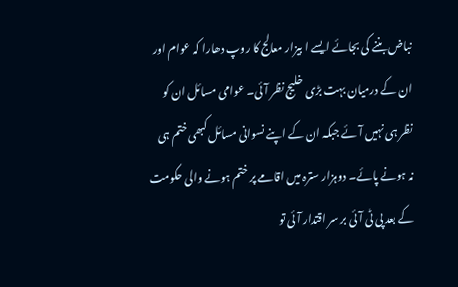نباض بننے کی بجائے ایسے ا بیزار معالج کا روپ دھارا کہ عوام اور ان کے درمیان بہت بڑی خلیج نظر آئی۔ عوامی مسائل ان کو نظر ہی نہیں آئے جبکہ ان کے اپنے نسوانی مسائل کبھی ختم ہی نہ ہونے پائے۔ دوہزار سترہ میں اقامے پر ختم ہونے والی حکومت کے بعد پی ٹی آئی بر سر اقتدار آئی تو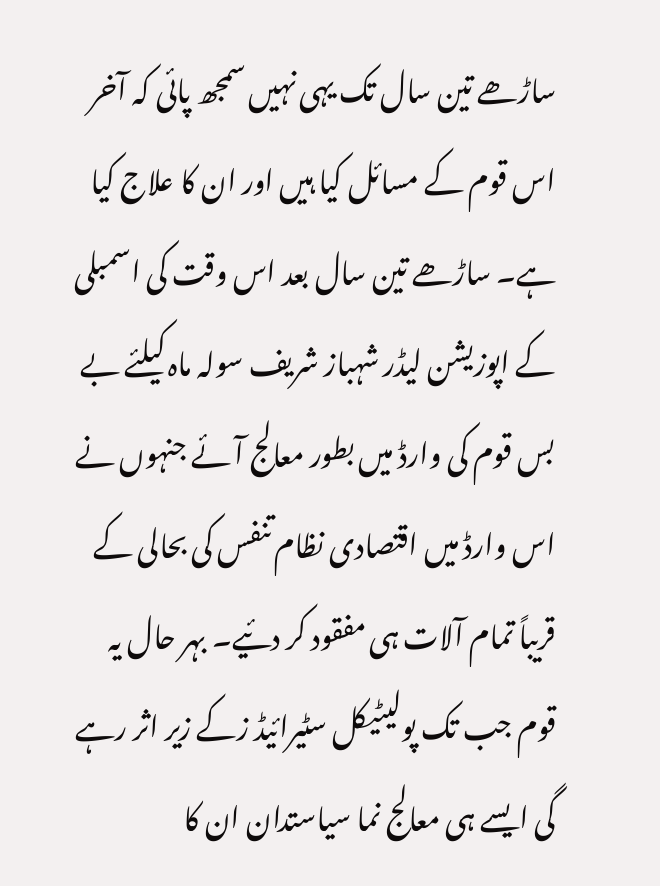ساڑھے تین سال تک یہی نہیں سمجھ پائی کہ آخر اس قوم کے مسائل کیا ہیں اور ان کا علاج کیا ہے۔ ساڑھے تین سال بعد اس وقت کی اسمبلی کے اپوزیشن لیڈر شہباز شریف سولہ ماہ کیلئے بے بس قوم کی وارڈ میں بطور معالج آئے جنہوں نے اس وارڈ میں اقتصادی نظام تنفس کی بحالی کے قریباً تمام آلات ہی مفقود کر دئیے۔ بہر حال یہ قوم جب تک پولیٹیکل سٹیرائیڈ زکے زیر اثر رہے گی ایسے ہی معالج نما سیاستدان ان کا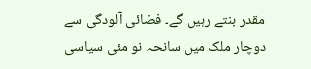مقدر بنتے رہیں گے۔ فضائی آلودگی سے دوچار ملک میں سانحہ نو مئی سیاسی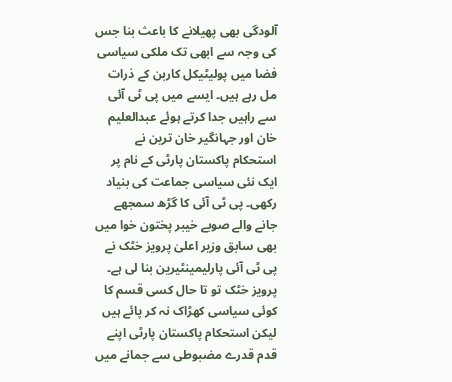آلودگی بھی پھیلانے کا باعث بنا جس کی وجہ سے ابھی تک ملکی سیاسی فضا میں پولیٹیکل کاربن کے ذرات مل رہے ہیں۔ ایسے میں پی ٹی آئی سے راہیں جدا کرتے ہوئے عبدالعلیم خان اور جہانگیر خان ترین نے استحکام پاکستان پارٹی کے نام پر ایک نئی سیاسی جماعت کی بنیاد رکھی۔ پی ٹی آئی کا گڑھ سمجھے جانے والے صوبے خیبر پختون خوا میں بھی سابق وزیر اعلیٰ پرویز خٹک نے پی ٹی آئی پارلیمینٹیرین بنا لی ہے۔ پرویز خٹک تو تا حال کسی قسم کا کوئی سیاسی کھڑاک نہ کر پائے ہیں لیکن استحکام پاکستان پارٹی اپنے قدم قدرے مضبوطی سے جمانے میں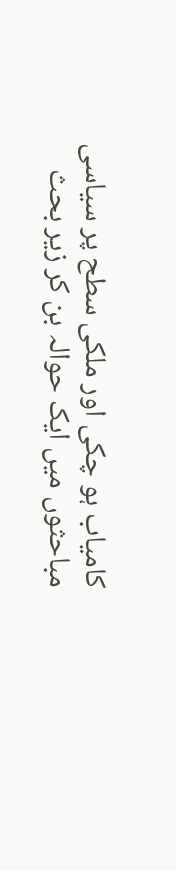کامیاب ہو چکی اور ملکی سطح پر سیاسی مباحثوں میں ایک حوالہ بن کر زیر بحث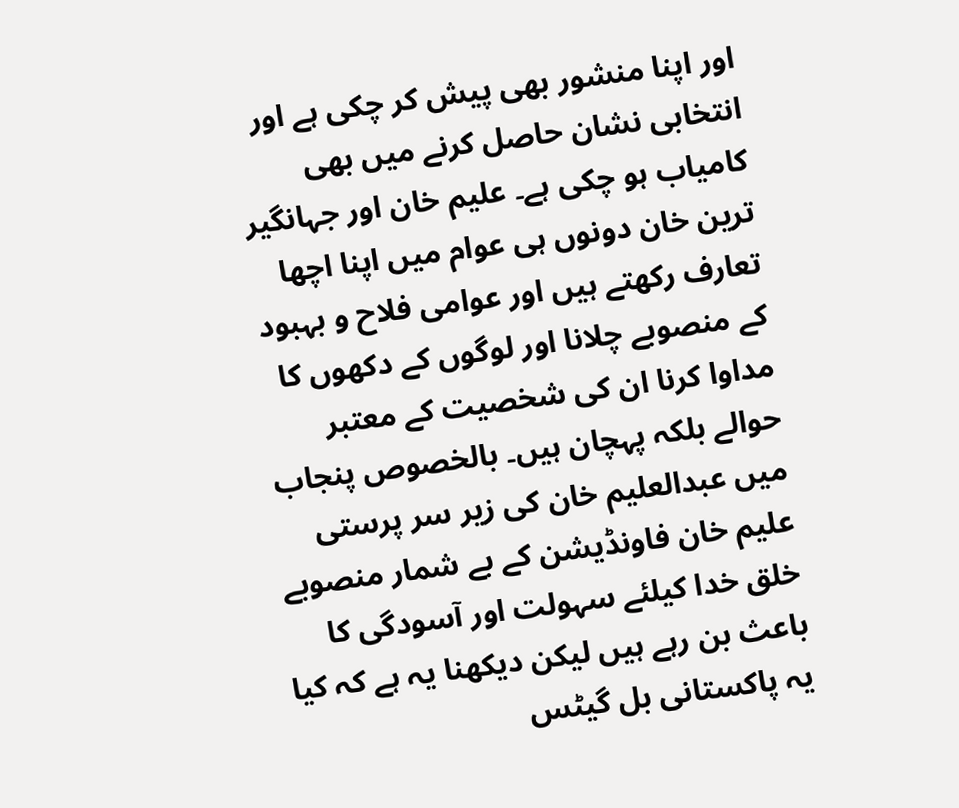اور اپنا منشور بھی پیش کر چکی ہے اور انتخابی نشان حاصل کرنے میں بھی کامیاب ہو چکی ہے۔ علیم خان اور جہانگیر ترین خان دونوں ہی عوام میں اپنا اچھا تعارف رکھتے ہیں اور عوامی فلاح و بہبود کے منصوبے چلانا اور لوگوں کے دکھوں کا مداوا کرنا ان کی شخصیت کے معتبر حوالے بلکہ پہچان ہیں۔ بالخصوص پنجاب میں عبدالعلیم خان کی زیر سر پرستی علیم خان فاونڈیشن کے بے شمار منصوبے خلق خدا کیلئے سہولت اور آسودگی کا باعث بن رہے ہیں لیکن دیکھنا یہ ہے کہ کیا یہ پاکستانی بل گیٹس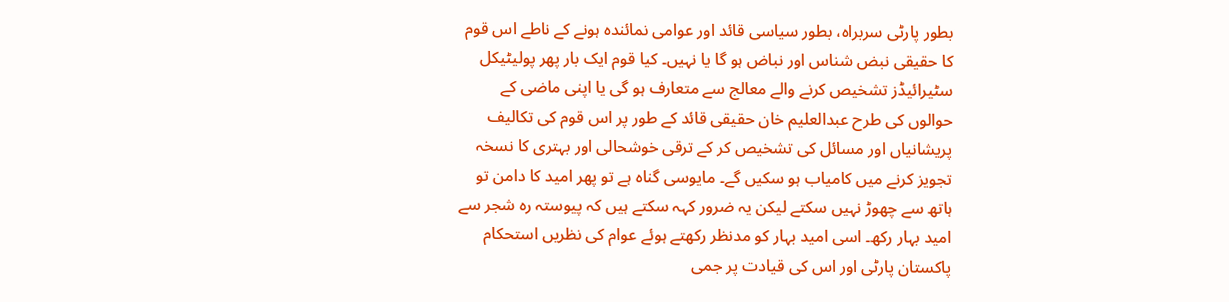بطور پارٹی سربراہ، بطور سیاسی قائد اور عوامی نمائندہ ہونے کے ناطے اس قوم کا حقیقی نبض شناس اور نباض ہو گا یا نہیں۔ کیا قوم ایک بار پھر پولیٹیکل سٹیرائیڈز تشخیص کرنے والے معالج سے متعارف ہو گی یا اپنی ماضی کے حوالوں کی طرح عبدالعلیم خان حقیقی قائد کے طور پر اس قوم کی تکالیف پریشانیاں اور مسائل کی تشخیص کر کے ترقی خوشحالی اور بہتری کا نسخہ تجویز کرنے میں کامیاب ہو سکیں گے۔ مایوسی گناہ ہے تو پھر امید کا دامن تو ہاتھ سے چھوڑ نہیں سکتے لیکن یہ ضرور کہہ سکتے ہیں کہ پیوستہ رہ شجر سے امید بہار رکھ۔ اسی امید بہار کو مدنظر رکھتے ہوئے عوام کی نظریں استحکام پاکستان پارٹی اور اس کی قیادت پر جمی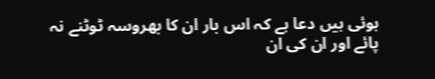ہوئی ہیں دعا ہے کہ اس بار ان کا بھروسہ ٹوٹنے نہ پائے اور ان کی ان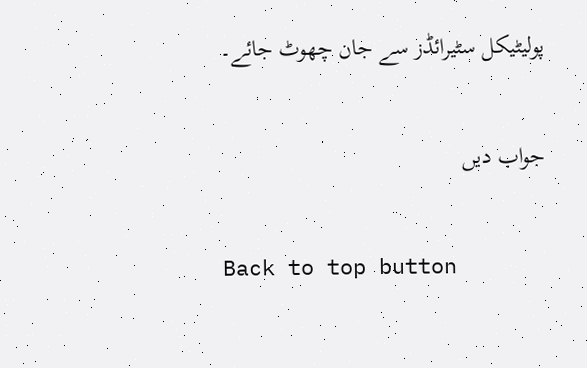پولیٹیکل سٹیرائڈز سے جان چھوٹ جائے۔

جواب دیں

Back to top button